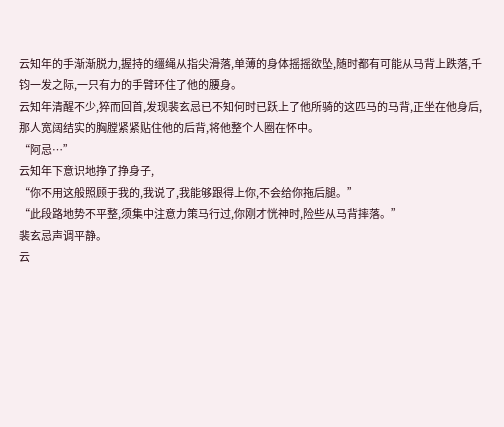云知年的手渐渐脱力,握持的缰绳从指尖滑落,单薄的身体摇摇欲坠,随时都有可能从马背上跌落,千钧一发之际,一只有力的手臂环住了他的腰身。
云知年清醒不少,猝而回首,发现裴玄忌已不知何时已跃上了他所骑的这匹马的马背,正坐在他身后,那人宽阔结实的胸膛紧紧贴住他的后背,将他整个人圈在怀中。
“阿忌…”
云知年下意识地挣了挣身子,
“你不用这般照顾于我的,我说了,我能够跟得上你,不会给你拖后腿。”
“此段路地势不平整,须集中注意力策马行过,你刚才恍神时,险些从马背摔落。”
裴玄忌声调平静。
云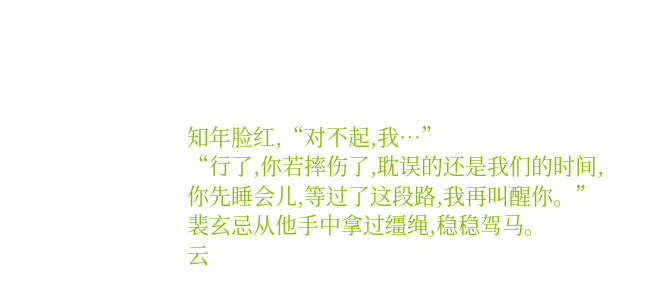知年脸红,“对不起,我…”
“行了,你若摔伤了,耽误的还是我们的时间,你先睡会儿,等过了这段路,我再叫醒你。”
裴玄忌从他手中拿过缰绳,稳稳驾马。
云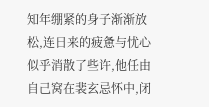知年绷紧的身子渐渐放松,连日来的疲惫与忧心似乎消散了些许,他任由自己窝在裴玄忌怀中,闭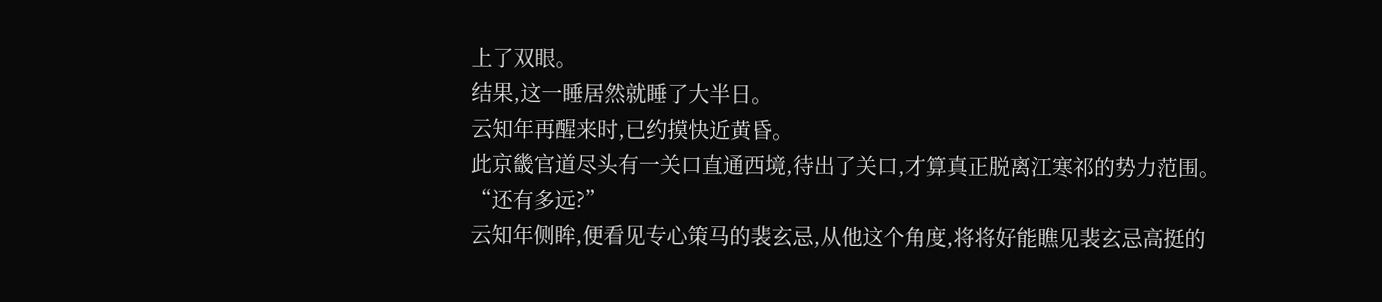上了双眼。
结果,这一睡居然就睡了大半日。
云知年再醒来时,已约摸快近黄昏。
此京畿官道尽头有一关口直通西境,待出了关口,才算真正脱离江寒祁的势力范围。
“还有多远?”
云知年侧眸,便看见专心策马的裴玄忌,从他这个角度,将将好能瞧见裴玄忌高挺的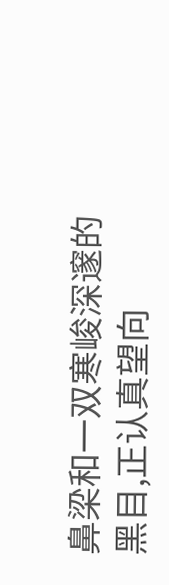鼻梁和一双寒峻深邃的黑目,正认真望向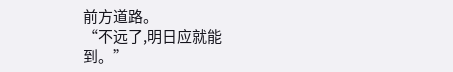前方道路。
“不远了,明日应就能到。”